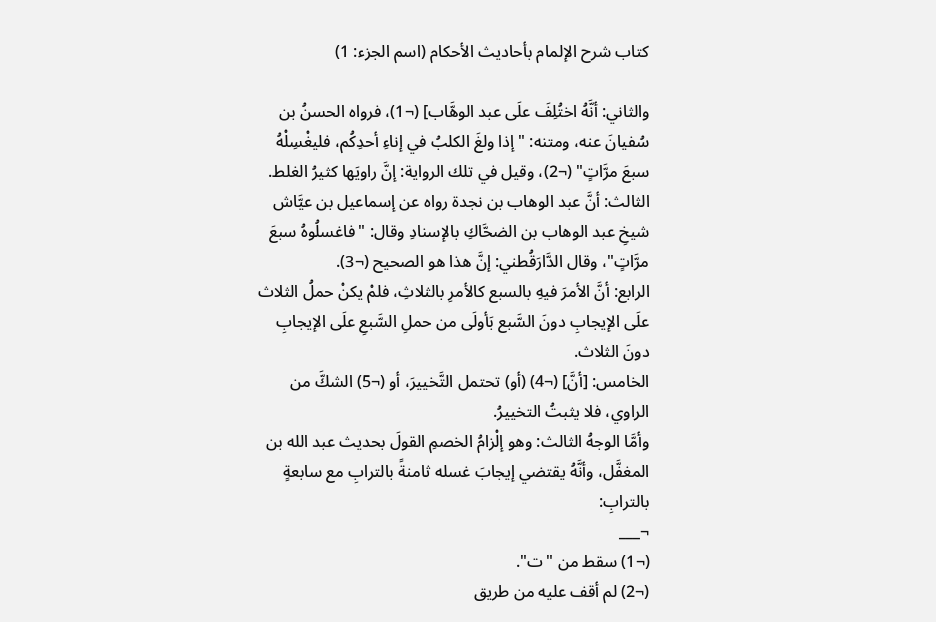كتاب شرح الإلمام بأحاديث الأحكام (اسم الجزء: 1)

والثاني: أنَّهُ اختُلِفَ علَى عبد الوهَّاب] (¬1)، فرواه الحسنُ بن سُفيانَ عنه، ومتنه: "إذا ولغَ الكلبُ في إناءِ أحدِكُم، فليغْسِلْهُ سبعَ مرَّاتٍ" (¬2)، وقيل في تلك الرواية: إنَّ راويَها كثيرُ الغلط.
الثالث: أنَّ عبد الوهاب بن نجدة رواه عن إسماعيل بن عيَّاش شيخِ عبد الوهاب بن الضحَّاكِ بالإسنادِ وقال: "فاغسلُوهُ سبعَ مرَّاتٍ"، وقال الدَّارَقُطني: إنَّ هذا هو الصحيح (¬3).
الرابع: أنَّ الأمرَ فيهِ بالسبع كالأمرِ بالثلاثِ، فلمْ يكنْ حملُ الثلاث علَى الإيجابِ دونَ السَّبع بَأولَى من حملِ السَّبعِ علَى الإيجابِ دونَ الثلاث.
الخامس: [أنَّ] (¬4) (أو) تحتمل التَّخييرَ، أو (¬5) الشكَّ من الراوي، فلا يثبتُ التخييرُ.
وأمَّا الوجهُ الثالث: وهو إلْزامُ الخصمِ القولَ بحديث عبد الله بن المغفَّل، وأنَّهُ يقتضي إيجابَ غسله ثامنةً بالترابِ مع سابعةٍ بالترابِ:
¬___
(¬1) سقط من "ت".
(¬2) لم أقف عليه من طريق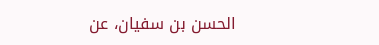الحسن بن سفيان، عن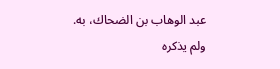عبد الوهاب بن الضحاك، به.
ولم يذكره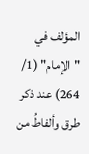المؤلف في "الإمام" (1/ 264) عند ذكر طرق وألفاطُ من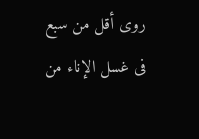روى أقل من سبع فى غسل الإناء من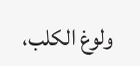ولوغ الكلب،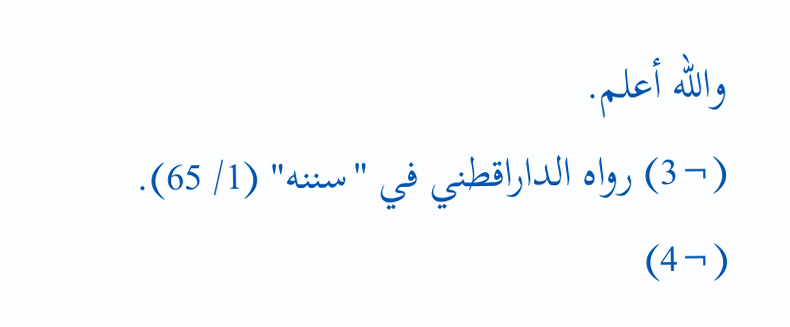والله أعلم.
(¬3) رواه الداراقطني في "سننه" (1/ 65).
(¬4)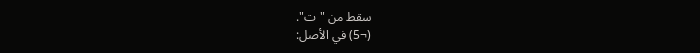سقط من "ت".
(¬5) في الأصل: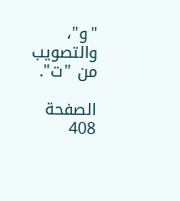"و"، والتصويب من "ت".

الصفحة 408